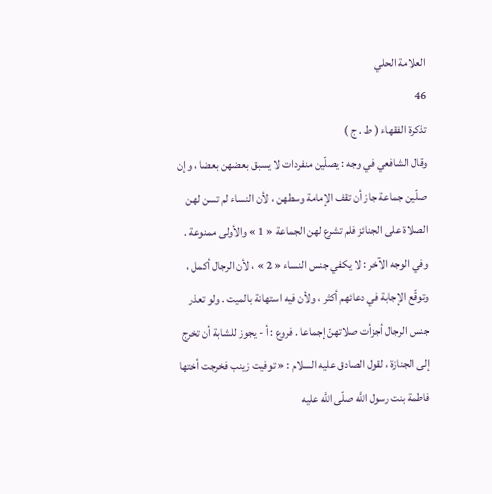العلامة الحلي
46
تذكرة الفقهاء ( ط . ج )
وقال الشافعي في وجه : يصلّين منفردات لا يسبق بعضهن بعضا ، وإن صلّين جماعة جاز أن تقف الإمامة وسطهن ، لأن النساء لم تسن لهن الصلاة على الجنائز فلم تشرع لهن الجماعة « 1 » والأولى ممنوعة . وفي الوجه الآخر : لا يكفي جنس النساء « 2 » ، لأن الرجال أكمل ، وتوقّع الإجابة في دعائهم أكثر ، ولأن فيه استهانة بالميت . ولو تعذر جنس الرجال أجزأت صلاتهنّ إجماعا . فروع : أ - يجوز للشابة أن تخرج إلى الجنازة ، لقول الصادق عليه السلام : « توفيت زينب فخرجت أختها فاطمة بنت رسول اللَّه صلّى اللَّه عليه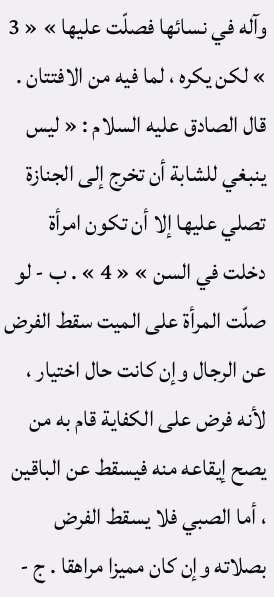وآله في نسائها فصلّت عليها » « 3 » لكن يكره ، لما فيه من الافتتان . قال الصادق عليه السلام : « ليس ينبغي للشابة أن تخرج إلى الجنازة تصلي عليها إلا أن تكون امرأة دخلت في السن » « 4 » . ب - لو صلّت المرأة على الميت سقط الفرض عن الرجال وإن كانت حال اختيار ، لأنه فرض على الكفاية قام به من يصح إيقاعه منه فيسقط عن الباقين ، أما الصبي فلا يسقط الفرض بصلاته وإن كان مميزا مراهقا . ج -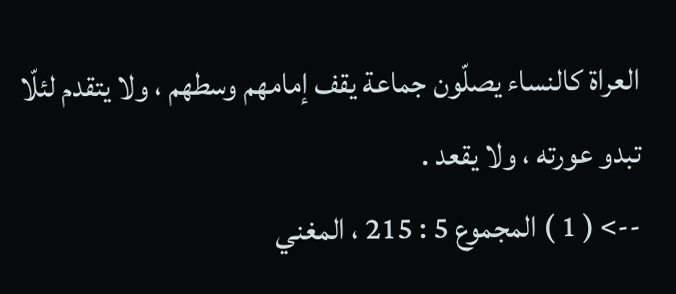العراة كالنساء يصلّون جماعة يقف إمامهم وسطهم ، ولا يتقدم لئلّا تبدو عورته ، ولا يقعد .
--> ( 1 ) المجموع 5 : 215 ، المغني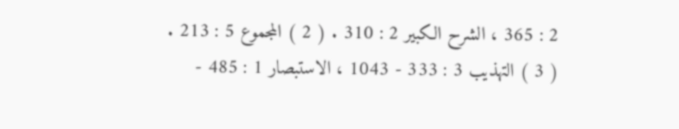2 : 365 ، الشرح الكبير 2 : 310 . ( 2 ) المجموع 5 : 213 . ( 3 ) التهذيب 3 : 333 - 1043 ، الاستبصار 1 : 485 -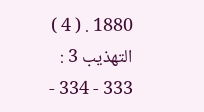1880 . ( 4 ) التهذيب 3 : 333 - 334 -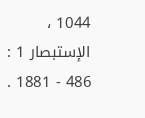1044 ، الإستبصار 1 : 486 - 1881 .